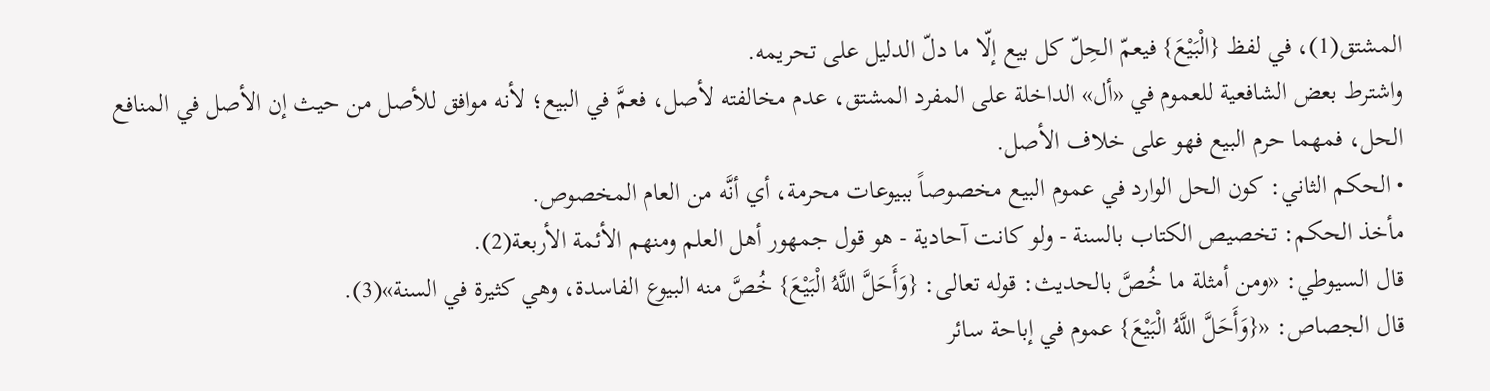المشتق(1)، في لفظ {الْبَيْعَ} فيعمّ الحِلّ كل بيع إلّا ما دلّ الدليل على تحريمه.
واشترط بعض الشافعية للعموم في «أل» الداخلة على المفرد المشتق، عدم مخالفته لأصل، فعمَّ في البيع؛ لأنه موافق للأصل من حيث إن الأصل في المنافع الحل، فمهما حرم البيع فهو على خلاف الأصل.
• الحكم الثاني: كون الحل الوارد في عموم البيع مخصوصاً ببيوعات محرمة، أي أنَّه من العام المخصوص.
مأخذ الحكم: تخصيص الكتاب بالسنة - ولو كانت آحادية - هو قول جمهور أهل العلم ومنهم الأئمة الأربعة(2).
قال السيوطي: «ومن أمثلة ما خُصَّ بالحديث: قوله تعالى: {وَأَحَلَّ اللَّهُ الْبَيْعَ} خُصَّ منه البيوع الفاسدة، وهي كثيرة في السنة»(3).
قال الجصاص: «{وَأَحَلَّ اللَّهُ الْبَيْعَ} عموم في إباحة سائر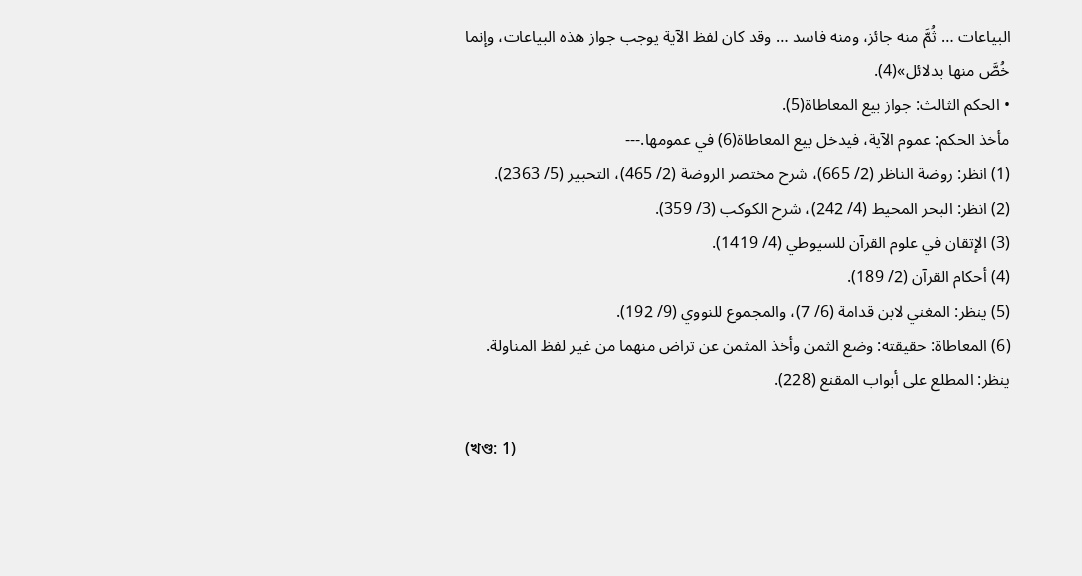البياعات … ثُمَّ منه جائز، ومنه فاسد … وقد كان لفظ الآية يوجب جواز هذه البياعات، وإنما خُصَّ منها بدلائل»(4).
• الحكم الثالث: جواز بيع المعاطاة(5).
مأخذ الحكم: عموم الآية، فيدخل بيع المعاطاة(6) في عمومها.---
(1) انظر: روضة الناظر (2/ 665)، شرح مختصر الروضة (2/ 465)، التحبير (5/ 2363).
(2) انظر: البحر المحيط (4/ 242)، شرح الكوكب (3/ 359).
(3) الإتقان في علوم القرآن للسيوطي (4/ 1419).
(4) أحكام القرآن (2/ 189).
(5) ينظر: المغني لابن قدامة (6/ 7)، والمجموع للنووي (9/ 192).
(6) المعاطاة: حقيقته: وضع الثمن وأخذ المثمن عن تراض منهما من غير لفظ المناولة.
ينظر: المطلع على أبواب المقنع (228).

(খণ্ড: 1)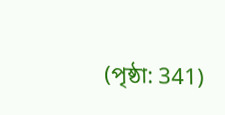(পৃষ্ঠা: 341)